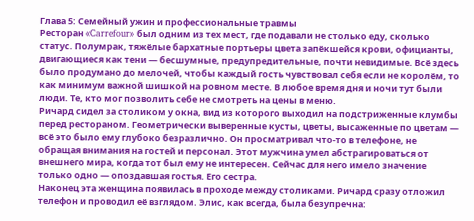Глава 5: Семейный ужин и профессиональные травмы
Ресторан «Carrefour» был одним из тех мест, где подавали не столько еду, сколько статус. Полумрак, тяжёлые бархатные портьеры цвета запёкшейся крови, официанты, двигающиеся как тени — бесшумные, предупредительные, почти невидимые. Всё здесь было продумано до мелочей, чтобы каждый гость чувствовал себя если не королём, то как минимум важной шишкой на ровном месте. В любое время дня и ночи тут были люди. Те, кто мог позволить себе не смотреть на цены в меню.
Ричард сидел за столиком у окна, вид из которого выходил на подстриженные клумбы перед рестораном. Геометрически выверенные кусты, цветы, высаженные по цветам — всё это было ему глубоко безразлично. Он просматривал что-то в телефоне, не обращая внимания на гостей и персонал. Этот мужчина умел абстрагироваться от внешнего мира, когда тот был ему не интересен. Сейчас для него имело значение только одно — опоздавшая гостья. Его сестра.
Наконец эта женщина появилась в проходе между столиками. Ричард сразу отложил телефон и проводил её взглядом. Элис, как всегда, была безупречна: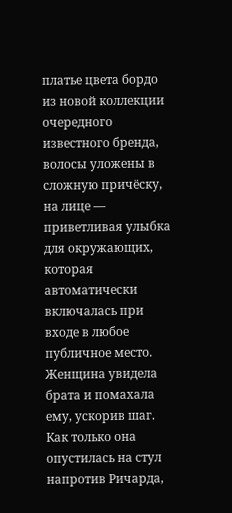платье цвета бордо из новой коллекции очередного известного бренда, волосы уложены в сложную причёску, на лице — приветливая улыбка для окружающих, которая автоматически включалась при входе в любое публичное место. Женщина увидела брата и помахала ему, ускорив шаг. Как только она опустилась на стул напротив Ричарда,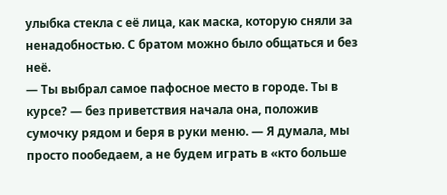улыбка стекла с её лица, как маска, которую сняли за ненадобностью. С братом можно было общаться и без неё.
— Ты выбрал самое пафосное место в городе. Ты в курсе? — без приветствия начала она, положив сумочку рядом и беря в руки меню. — Я думала, мы просто пообедаем, а не будем играть в «кто больше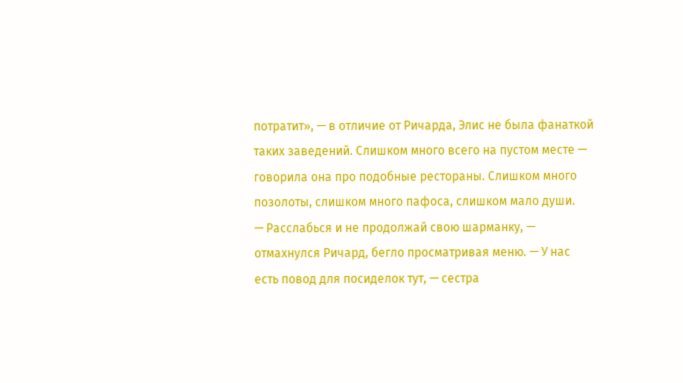потратит», — в отличие от Ричарда, Элис не была фанаткой таких заведений. Слишком много всего на пустом месте — говорила она про подобные рестораны. Слишком много позолоты, слишком много пафоса, слишком мало души.
— Расслабься и не продолжай свою шарманку, — отмахнулся Ричард, бегло просматривая меню. — У нас есть повод для посиделок тут, — сестра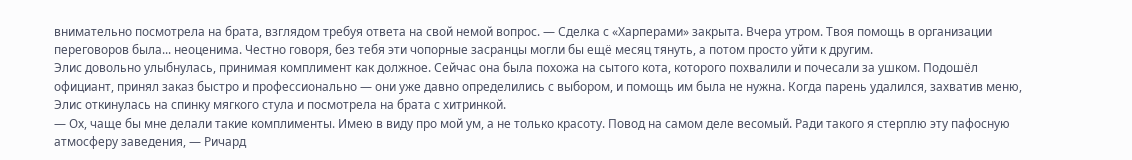внимательно посмотрела на брата, взглядом требуя ответа на свой немой вопрос. — Сделка с «Харперами» закрыта. Вчера утром. Твоя помощь в организации переговоров была... неоценима. Честно говоря, без тебя эти чопорные засранцы могли бы ещё месяц тянуть, а потом просто уйти к другим.
Элис довольно улыбнулась, принимая комплимент как должное. Сейчас она была похожа на сытого кота, которого похвалили и почесали за ушком. Подошёл официант, принял заказ быстро и профессионально — они уже давно определились с выбором, и помощь им была не нужна. Когда парень удалился, захватив меню, Элис откинулась на спинку мягкого стула и посмотрела на брата с хитринкой.
— Ох, чаще бы мне делали такие комплименты. Имею в виду про мой ум, а не только красоту. Повод на самом деле весомый. Ради такого я стерплю эту пафосную атмосферу заведения, — Ричард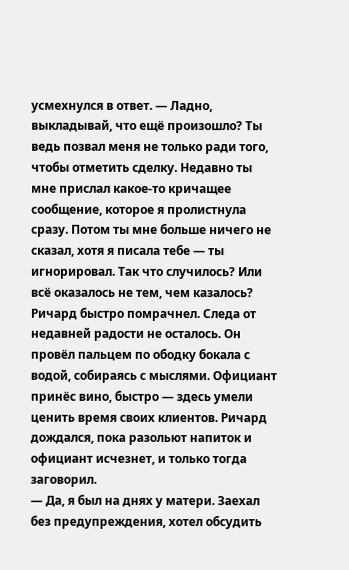усмехнулся в ответ. — Ладно, выкладывай, что ещё произошло? Ты ведь позвал меня не только ради того, чтобы отметить сделку. Недавно ты мне прислал какое-то кричащее сообщение, которое я пролистнула сразу. Потом ты мне больше ничего не сказал, хотя я писала тебе — ты игнорировал. Так что случилось? Или всё оказалось не тем, чем казалось?
Ричард быстро помрачнел. Следа от недавней радости не осталось. Он провёл пальцем по ободку бокала с водой, собираясь с мыслями. Официант принёс вино, быстро — здесь умели ценить время своих клиентов. Ричард дождался, пока разольют напиток и официант исчезнет, и только тогда заговорил.
— Да, я был на днях у матери. Заехал без предупреждения, хотел обсудить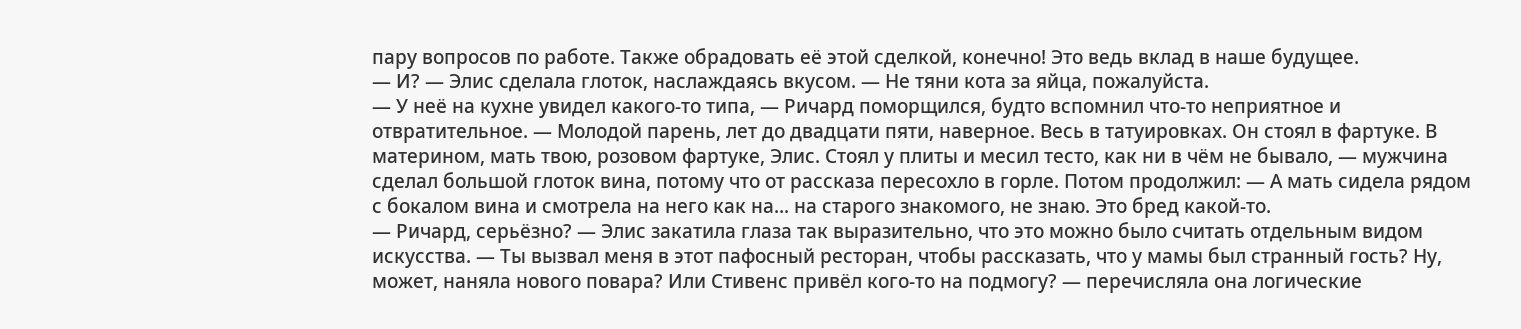пару вопросов по работе. Также обрадовать её этой сделкой, конечно! Это ведь вклад в наше будущее.
— И? — Элис сделала глоток, наслаждаясь вкусом. — Не тяни кота за яйца, пожалуйста.
— У неё на кухне увидел какого-то типа, — Ричард поморщился, будто вспомнил что-то неприятное и отвратительное. — Молодой парень, лет до двадцати пяти, наверное. Весь в татуировках. Он стоял в фартуке. В материном, мать твою, розовом фартуке, Элис. Стоял у плиты и месил тесто, как ни в чём не бывало, — мужчина сделал большой глоток вина, потому что от рассказа пересохло в горле. Потом продолжил: — А мать сидела рядом с бокалом вина и смотрела на него как на... на старого знакомого, не знаю. Это бред какой-то.
— Ричард, серьёзно? — Элис закатила глаза так выразительно, что это можно было считать отдельным видом искусства. — Ты вызвал меня в этот пафосный ресторан, чтобы рассказать, что у мамы был странный гость? Ну, может, наняла нового повара? Или Стивенс привёл кого-то на подмогу? — перечисляла она логические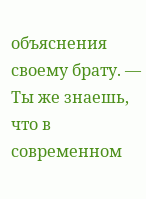объяснения своему брату. — Ты же знаешь, что в современном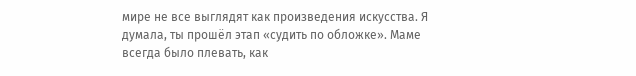мире не все выглядят как произведения искусства. Я думала, ты прошёл этап «судить по обложке». Маме всегда было плевать, как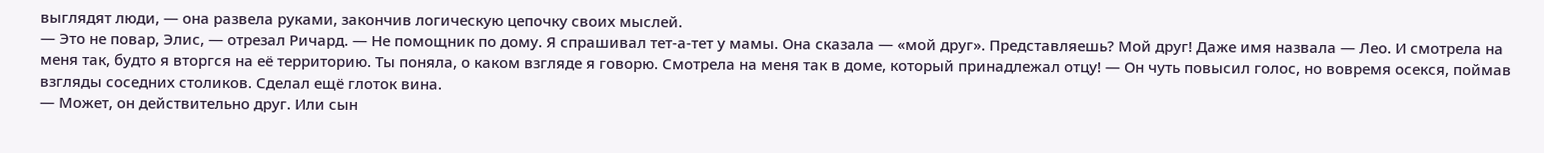выглядят люди, — она развела руками, закончив логическую цепочку своих мыслей.
— Это не повар, Элис, — отрезал Ричард. — Не помощник по дому. Я спрашивал тет-а-тет у мамы. Она сказала — «мой друг». Представляешь? Мой друг! Даже имя назвала — Лео. И смотрела на меня так, будто я вторгся на её территорию. Ты поняла, о каком взгляде я говорю. Смотрела на меня так в доме, который принадлежал отцу! — Он чуть повысил голос, но вовремя осекся, поймав взгляды соседних столиков. Сделал ещё глоток вина.
— Может, он действительно друг. Или сын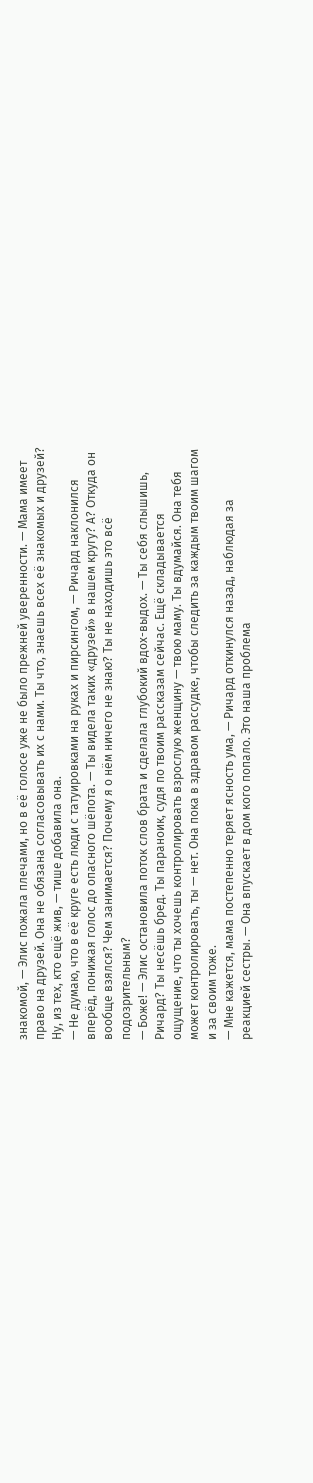знакомой, — Элис пожала плечами, но в её голосе уже не было прежней уверенности. — Мама имеет право на друзей. Она не обязана согласовывать их с нами. Ты что, знаешь всех её знакомых и друзей? Ну, из тех, кто ещё жив, — тише добавила она.
— Не думаю, что в её круге есть люди с татуировками на руках и пирсингом, — Ричард наклонился вперёд, понижая голос до опасного шёпота. — Ты видела таких «друзей» в нашем кругу? А? Откуда он вообще взялся? Чем занимается? Почему я о нём ничего не знаю? Ты не находишь это всё подозрительным?
— Боже! — Элис остановила поток слов брата и сделала глубокий вдох-выдох. — Ты себя слышишь, Ричард? Ты несёшь бред. Ты параноик, судя по твоим рассказам сейчас. Ещё складывается ощущение, что ты хочешь контролировать взрослую женщину — твою маму. Ты вдумайся. Она тебя может контролировать, ты — нет. Она пока в здравом рассудке, чтобы следить за каждым твоим шагом и за своим тоже.
— Мне кажется, мама постепенно теряет ясность ума, — Ричард откинулся назад, наблюдая за реакцией сестры. — Она впускает в дом кого попало. Это наша проблема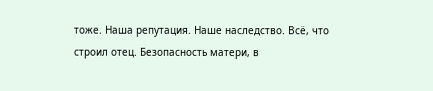тоже. Наша репутация. Наше наследство. Всё, что строил отец. Безопасность матери, в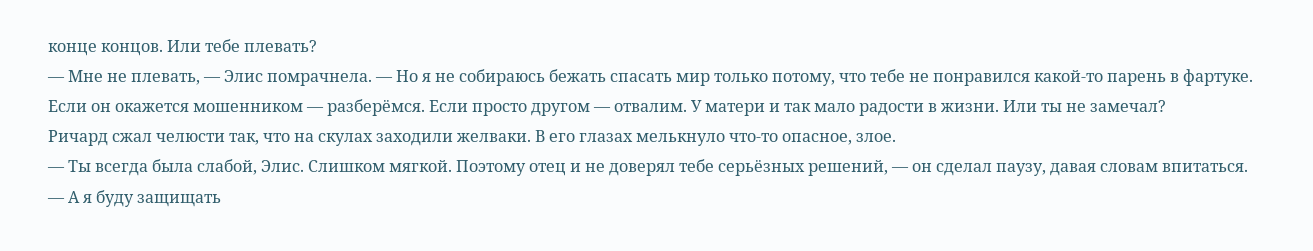конце концов. Или тебе плевать?
— Мне не плевать, — Элис помрачнела. — Но я не собираюсь бежать спасать мир только потому, что тебе не понравился какой-то парень в фартуке. Если он окажется мошенником — разберёмся. Если просто другом — отвалим. У матери и так мало радости в жизни. Или ты не замечал?
Ричард сжал челюсти так, что на скулах заходили желваки. В его глазах мелькнуло что-то опасное, злое.
— Ты всегда была слабой, Элис. Слишком мягкой. Поэтому отец и не доверял тебе серьёзных решений, — он сделал паузу, давая словам впитаться. — А я буду защищать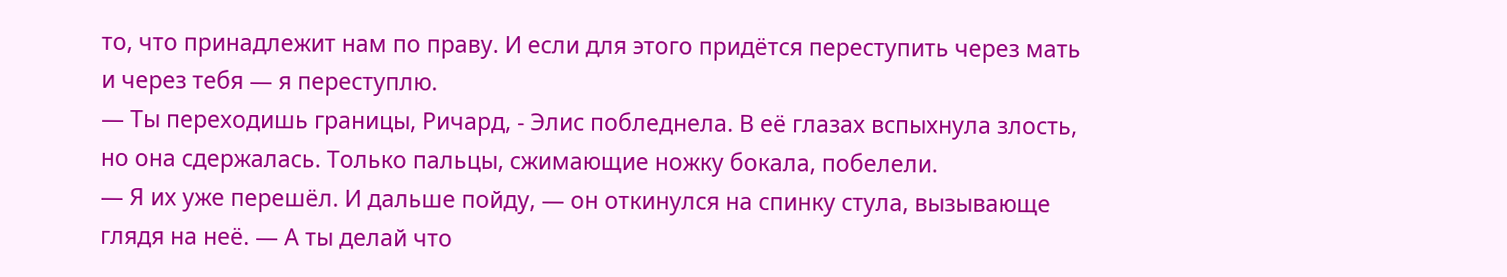то, что принадлежит нам по праву. И если для этого придётся переступить через мать и через тебя — я переступлю.
— Ты переходишь границы, Ричард, - Элис побледнела. В её глазах вспыхнула злость, но она сдержалась. Только пальцы, сжимающие ножку бокала, побелели.
— Я их уже перешёл. И дальше пойду, — он откинулся на спинку стула, вызывающе глядя на неё. — А ты делай что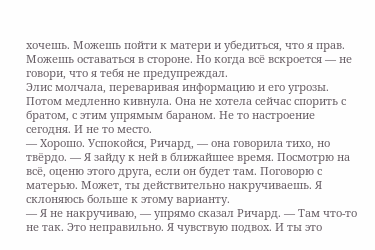хочешь. Можешь пойти к матери и убедиться, что я прав. Можешь оставаться в стороне. Но когда всё вскроется — не говори, что я тебя не предупреждал.
Элис молчала, переваривая информацию и его угрозы. Потом медленно кивнула. Она не хотела сейчас спорить с братом, с этим упрямым бараном. Не то настроение сегодня. И не то место.
— Хорошо. Успокойся, Ричард, — она говорила тихо, но твёрдо. — Я зайду к ней в ближайшее время. Посмотрю на всё, оценю этого друга, если он будет там. Поговорю с матерью. Может, ты действительно накручиваешь. Я склоняюсь больше к этому варианту.
— Я не накручиваю, — упрямо сказал Ричард. — Там что-то не так. Это неправильно. Я чувствую подвох. И ты это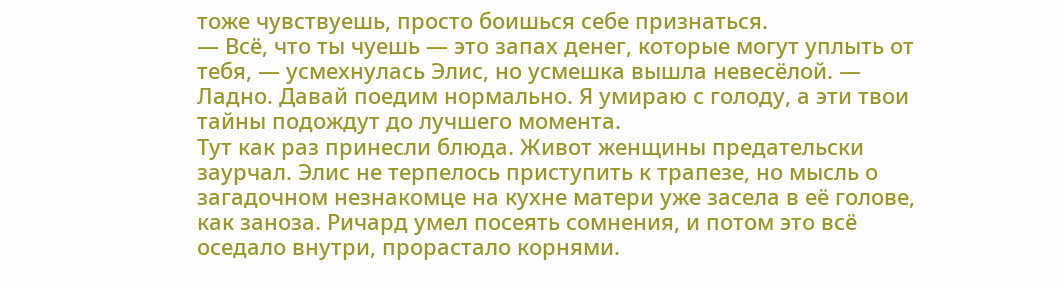тоже чувствуешь, просто боишься себе признаться.
— Всё, что ты чуешь — это запах денег, которые могут уплыть от тебя, — усмехнулась Элис, но усмешка вышла невесёлой. — Ладно. Давай поедим нормально. Я умираю с голоду, а эти твои тайны подождут до лучшего момента.
Тут как раз принесли блюда. Живот женщины предательски заурчал. Элис не терпелось приступить к трапезе, но мысль о загадочном незнакомце на кухне матери уже засела в её голове, как заноза. Ричард умел посеять сомнения, и потом это всё оседало внутри, прорастало корнями.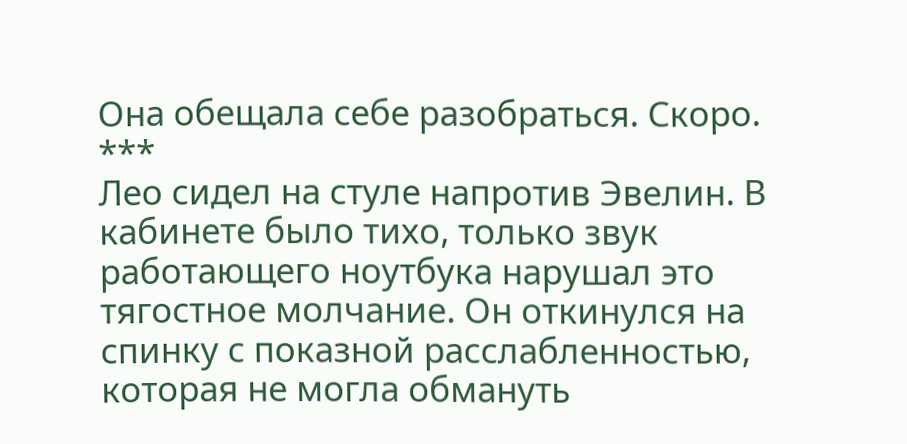Она обещала себе разобраться. Скоро.
***
Лео сидел на стуле напротив Эвелин. В кабинете было тихо, только звук работающего ноутбука нарушал это тягостное молчание. Он откинулся на спинку с показной расслабленностью, которая не могла обмануть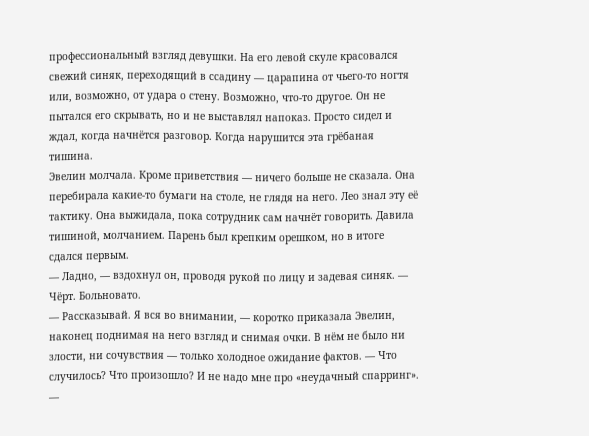профессиональный взгляд девушки. На его левой скуле красовался свежий синяк, переходящий в ссадину — царапина от чьего-то ногтя или, возможно, от удара о стену. Возможно, что-то другое. Он не пытался его скрывать, но и не выставлял напоказ. Просто сидел и ждал, когда начнётся разговор. Когда нарушится эта грёбаная тишина.
Эвелин молчала. Кроме приветствия — ничего больше не сказала. Она перебирала какие-то бумаги на столе, не глядя на него. Лео знал эту её тактику. Она выжидала, пока сотрудник сам начнёт говорить. Давила тишиной, молчанием. Парень был крепким орешком, но в итоге сдался первым.
— Ладно, — вздохнул он, проводя рукой по лицу и задевая синяк. — Чёрт. Больновато.
— Рассказывай. Я вся во внимании, — коротко приказала Эвелин, наконец поднимая на него взгляд и снимая очки. В нём не было ни злости, ни сочувствия — только холодное ожидание фактов. — Что случилось? Что произошло? И не надо мне про «неудачный спарринг».
—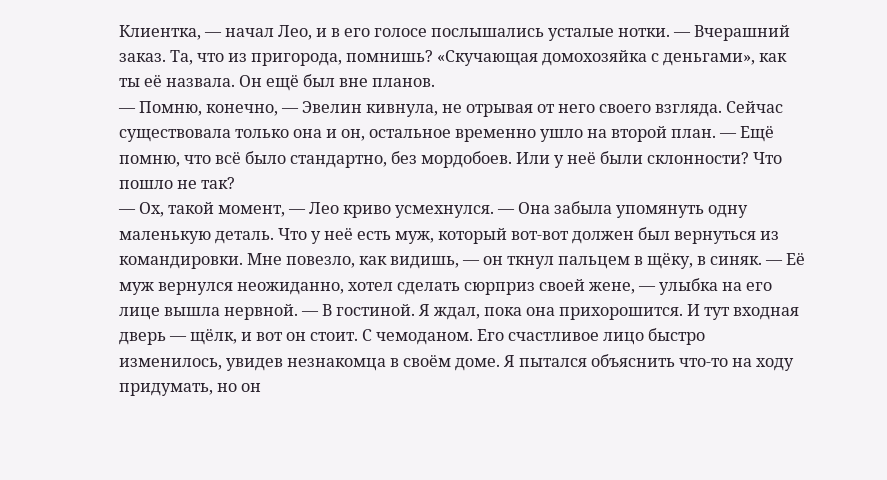Клиентка, — начал Лео, и в его голосе послышались усталые нотки. — Вчерашний заказ. Та, что из пригорода, помнишь? «Скучающая домохозяйка с деньгами», как ты её назвала. Он ещё был вне планов.
— Помню, конечно, — Эвелин кивнула, не отрывая от него своего взгляда. Сейчас существовала только она и он, остальное временно ушло на второй план. — Ещё помню, что всё было стандартно, без мордобоев. Или у неё были склонности? Что пошло не так?
— Ох, такой момент, — Лео криво усмехнулся. — Она забыла упомянуть одну маленькую деталь. Что у неё есть муж, который вот-вот должен был вернуться из командировки. Мне повезло, как видишь, — он ткнул пальцем в щёку, в синяк. — Её муж вернулся неожиданно, хотел сделать сюрприз своей жене, — улыбка на его лице вышла нервной. — В гостиной. Я ждал, пока она прихорошится. И тут входная дверь — щёлк, и вот он стоит. С чемоданом. Его счастливое лицо быстро изменилось, увидев незнакомца в своём доме. Я пытался объяснить что-то на ходу придумать, но он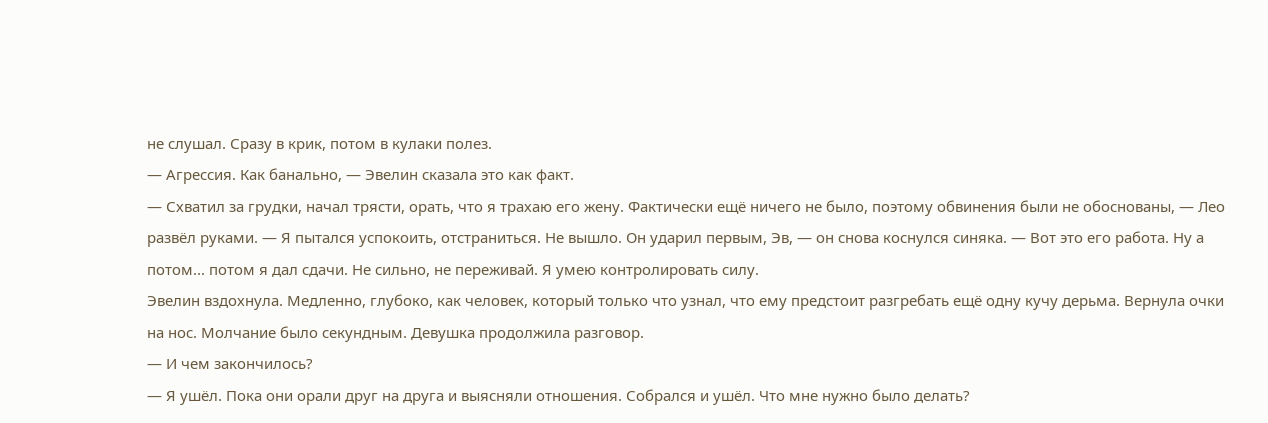не слушал. Сразу в крик, потом в кулаки полез.
— Агрессия. Как банально, — Эвелин сказала это как факт.
— Схватил за грудки, начал трясти, орать, что я трахаю его жену. Фактически ещё ничего не было, поэтому обвинения были не обоснованы, — Лео развёл руками. — Я пытался успокоить, отстраниться. Не вышло. Он ударил первым, Эв, — он снова коснулся синяка. — Вот это его работа. Ну а потом... потом я дал сдачи. Не сильно, не переживай. Я умею контролировать силу.
Эвелин вздохнула. Медленно, глубоко, как человек, который только что узнал, что ему предстоит разгребать ещё одну кучу дерьма. Вернула очки на нос. Молчание было секундным. Девушка продолжила разговор.
— И чем закончилось?
— Я ушёл. Пока они орали друг на друга и выясняли отношения. Собрался и ушёл. Что мне нужно было делать?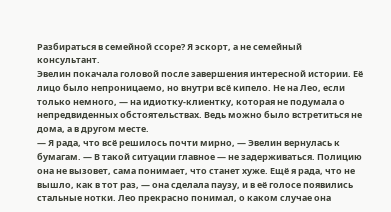Разбираться в семейной ссоре? Я эскорт, а не семейный консультант.
Эвелин покачала головой после завершения интересной истории. Её лицо было непроницаемо, но внутри всё кипело. Не на Лео, если только немного, — на идиотку-клиентку, которая не подумала о непредвиденных обстоятельствах. Ведь можно было встретиться не дома, а в другом месте.
— Я рада, что всё решилось почти мирно, — Эвелин вернулась к бумагам. — В такой ситуации главное — не задерживаться. Полицию она не вызовет, сама понимает, что станет хуже. Ещё я рада, что не вышло, как в тот раз, — она сделала паузу, и в её голосе появились стальные нотки. Лео прекрасно понимал, о каком случае она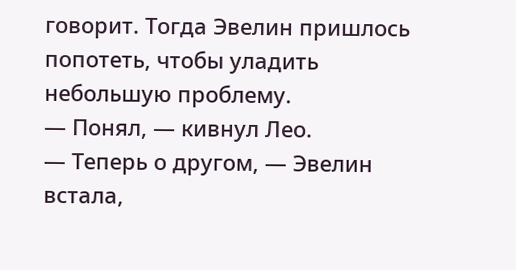говорит. Тогда Эвелин пришлось попотеть, чтобы уладить небольшую проблему.
— Понял, — кивнул Лео.
— Теперь о другом, — Эвелин встала,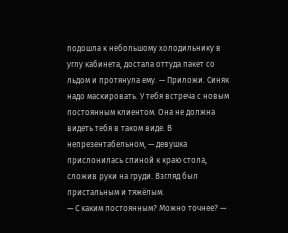подошла к небольшому холодильнику в углу кабинета, достала оттуда пакет со льдом и протянула ему. — Приложи. Синяк надо маскировать. У тебя встреча с новым постоянным клиентом. Она не должна видеть тебя в таком виде. В непрезентабельном, — девушка прислонилась спиной к краю стола, сложив руки на груди. Взгляд был пристальным и тяжёлым.
— С каким постоянным? Можно точнее? —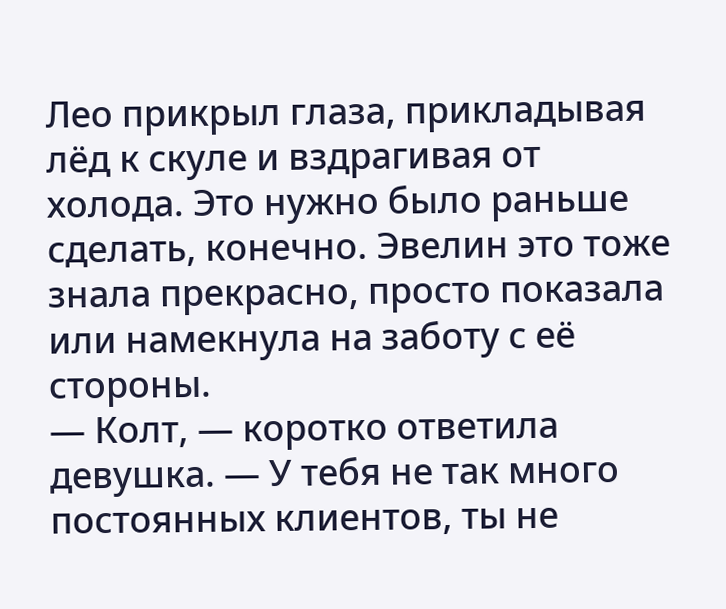Лео прикрыл глаза, прикладывая лёд к скуле и вздрагивая от холода. Это нужно было раньше сделать, конечно. Эвелин это тоже знала прекрасно, просто показала или намекнула на заботу с её стороны.
— Колт, — коротко ответила девушка. — У тебя не так много постоянных клиентов, ты не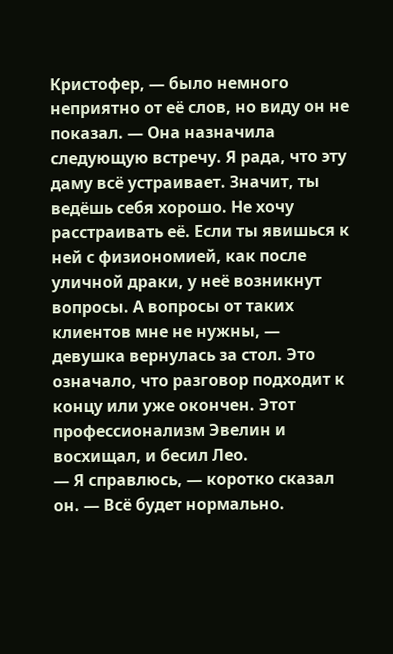Кристофер, — было немного неприятно от её слов, но виду он не показал. — Она назначила следующую встречу. Я рада, что эту даму всё устраивает. Значит, ты ведёшь себя хорошо. Не хочу расстраивать её. Если ты явишься к ней с физиономией, как после уличной драки, у неё возникнут вопросы. А вопросы от таких клиентов мне не нужны, — девушка вернулась за стол. Это означало, что разговор подходит к концу или уже окончен. Этот профессионализм Эвелин и восхищал, и бесил Лео.
— Я справлюсь, — коротко сказал он. — Всё будет нормально.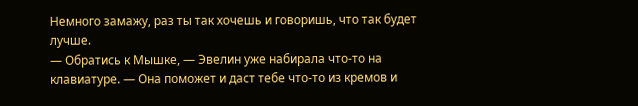Немного замажу, раз ты так хочешь и говоришь, что так будет лучше.
— Обратись к Мышке, — Эвелин уже набирала что-то на клавиатуре. — Она поможет и даст тебе что-то из кремов и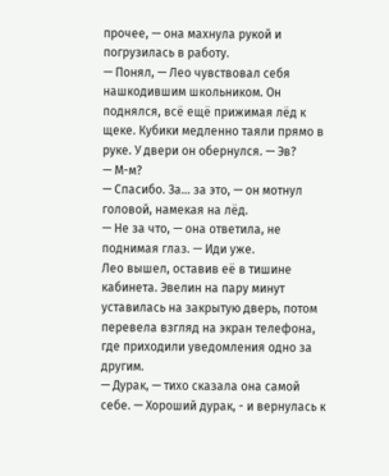прочее, — она махнула рукой и погрузилась в работу.
— Понял, — Лео чувствовал себя нашкодившим школьником. Он поднялся, всё ещё прижимая лёд к щеке. Кубики медленно таяли прямо в руке. У двери он обернулся. — Эв?
— М-м?
— Спасибо. За... за это, — он мотнул головой, намекая на лёд.
— Не за что, — она ответила, не поднимая глаз. — Иди уже.
Лео вышел, оставив её в тишине кабинета. Эвелин на пару минут уставилась на закрытую дверь, потом перевела взгляд на экран телефона, где приходили уведомления одно за другим.
— Дурак, — тихо сказала она самой себе. — Хороший дурак, - и вернулась к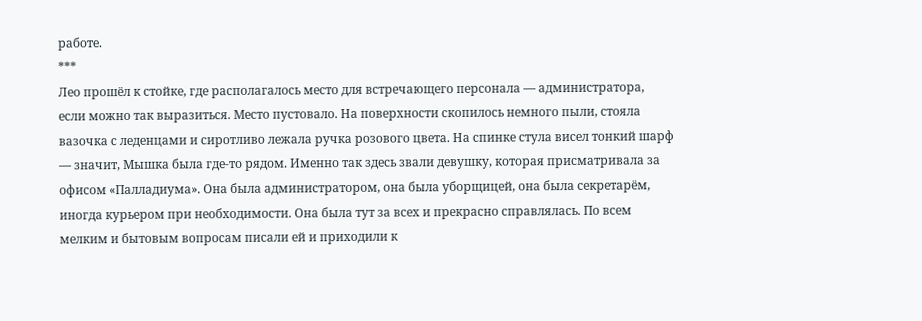работе.
***
Лео прошёл к стойке, где располагалось место для встречающего персонала — администратора, если можно так выразиться. Место пустовало. На поверхности скопилось немного пыли, стояла вазочка с леденцами и сиротливо лежала ручка розового цвета. На спинке стула висел тонкий шарф — значит, Мышка была где-то рядом. Именно так здесь звали девушку, которая присматривала за офисом «Палладиума». Она была администратором, она была уборщицей, она была секретарём, иногда курьером при необходимости. Она была тут за всех и прекрасно справлялась. По всем мелким и бытовым вопросам писали ей и приходили к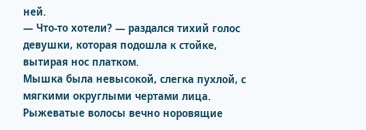ней.
— Что-то хотели? — раздался тихий голос девушки, которая подошла к стойке, вытирая нос платком.
Мышка была невысокой, слегка пухлой, с мягкими округлыми чертами лица. Рыжеватые волосы вечно норовящие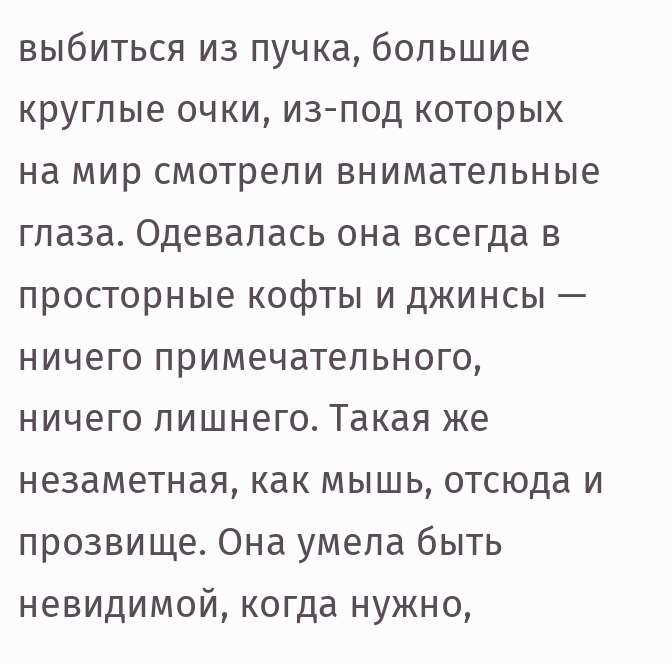выбиться из пучка, большие круглые очки, из-под которых на мир смотрели внимательные глаза. Одевалась она всегда в просторные кофты и джинсы — ничего примечательного, ничего лишнего. Такая же незаметная, как мышь, отсюда и прозвище. Она умела быть невидимой, когда нужно,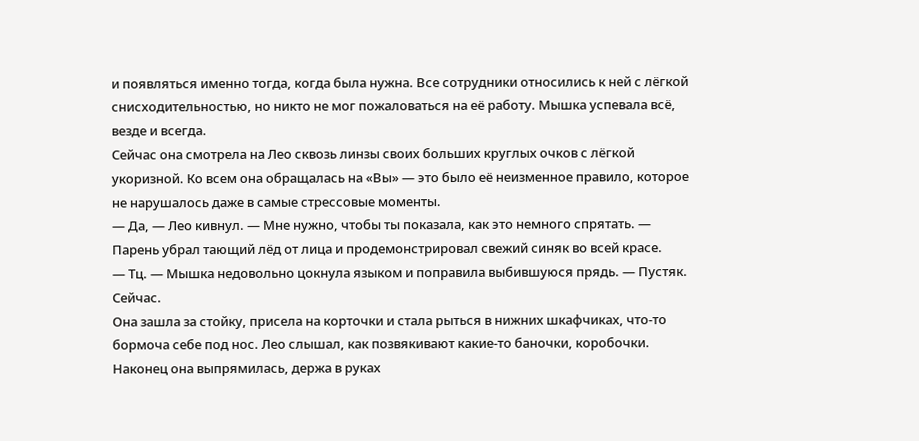и появляться именно тогда, когда была нужна. Все сотрудники относились к ней с лёгкой снисходительностью, но никто не мог пожаловаться на её работу. Мышка успевала всё, везде и всегда.
Сейчас она смотрела на Лео сквозь линзы своих больших круглых очков с лёгкой укоризной. Ко всем она обращалась на «Вы» — это было её неизменное правило, которое не нарушалось даже в самые стрессовые моменты.
— Да, — Лео кивнул. — Мне нужно, чтобы ты показала, как это немного спрятать. — Парень убрал тающий лёд от лица и продемонстрировал свежий синяк во всей красе.
— Тц. — Мышка недовольно цокнула языком и поправила выбившуюся прядь. — Пустяк. Сейчас.
Она зашла за стойку, присела на корточки и стала рыться в нижних шкафчиках, что-то бормоча себе под нос. Лео слышал, как позвякивают какие-то баночки, коробочки. Наконец она выпрямилась, держа в руках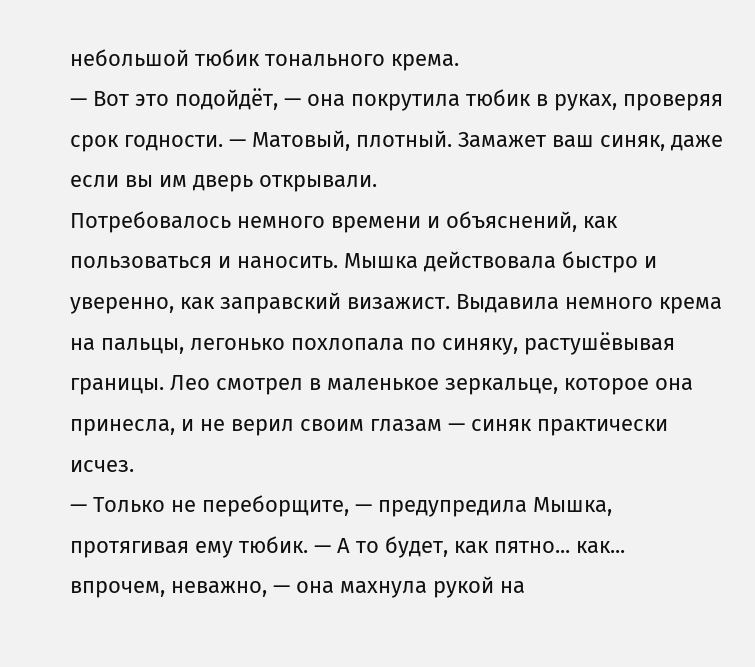небольшой тюбик тонального крема.
— Вот это подойдёт, — она покрутила тюбик в руках, проверяя срок годности. — Матовый, плотный. Замажет ваш синяк, даже если вы им дверь открывали.
Потребовалось немного времени и объяснений, как пользоваться и наносить. Мышка действовала быстро и уверенно, как заправский визажист. Выдавила немного крема на пальцы, легонько похлопала по синяку, растушёвывая границы. Лео смотрел в маленькое зеркальце, которое она принесла, и не верил своим глазам — синяк практически исчез.
— Только не переборщите, — предупредила Мышка, протягивая ему тюбик. — А то будет, как пятно... как... впрочем, неважно, — она махнула рукой на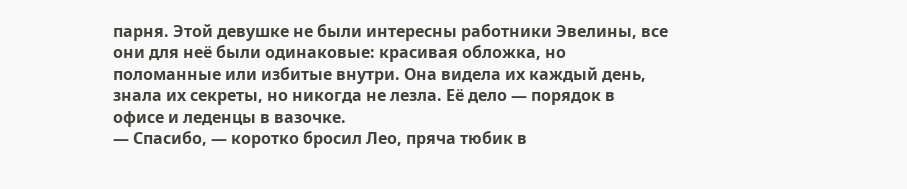парня. Этой девушке не были интересны работники Эвелины, все они для неё были одинаковые: красивая обложка, но поломанные или избитые внутри. Она видела их каждый день, знала их секреты, но никогда не лезла. Её дело — порядок в офисе и леденцы в вазочке.
— Спасибо, — коротко бросил Лео, пряча тюбик в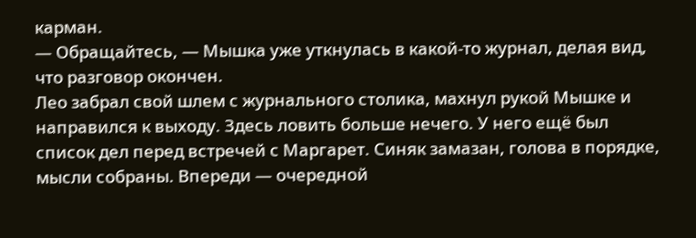карман.
— Обращайтесь, — Мышка уже уткнулась в какой-то журнал, делая вид, что разговор окончен.
Лео забрал свой шлем с журнального столика, махнул рукой Мышке и направился к выходу. Здесь ловить больше нечего. У него ещё был список дел перед встречей с Маргарет. Синяк замазан, голова в порядке, мысли собраны. Впереди — очередной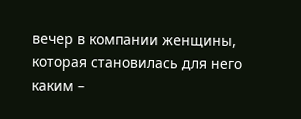вечер в компании женщины, которая становилась для него каким –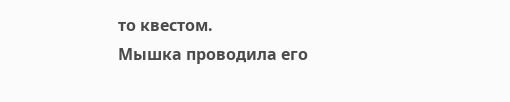то квестом.
Мышка проводила его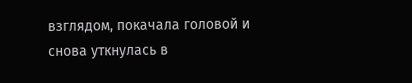взглядом, покачала головой и снова уткнулась в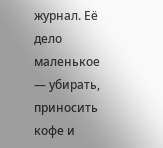журнал. Её дело маленькое — убирать, приносить кофе и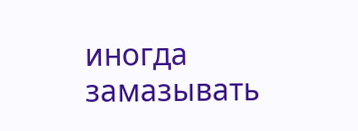иногда замазывать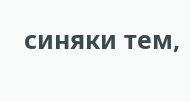синяки тем,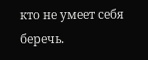кто не умеет себя беречь.